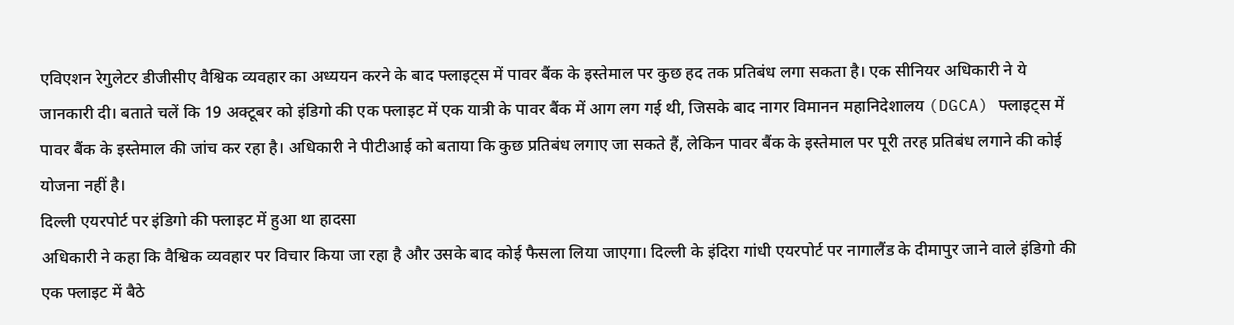एविएशन रेगुलेटर डीजीसीए वैश्विक व्यवहार का अध्ययन करने के बाद फ्लाइट्स में पावर बैंक के इस्तेमाल पर कुछ हद तक प्रतिबंध लगा सकता है। एक सीनियर अधिकारी ने ये जानकारी दी। बताते चलें कि 19 अक्टूबर को इंडिगो की एक फ्लाइट में एक यात्री के पावर बैंक में आग लग गई थी, जिसके बाद नागर विमानन महानिदेशालय (DGCA) फ्लाइट्स में पावर बैंक के इस्तेमाल की जांच कर रहा है। अधिकारी ने पीटीआई को बताया कि कुछ प्रतिबंध लगाए जा सकते हैं, लेकिन पावर बैंक के इस्तेमाल पर पूरी तरह प्रतिबंध लगाने की कोई योजना नहीं है।
दिल्ली एयरपोर्ट पर इंडिगो की फ्लाइट में हुआ था हादसा
अधिकारी ने कहा कि वैश्विक व्यवहार पर विचार किया जा रहा है और उसके बाद कोई फैसला लिया जाएगा। दिल्ली के इंदिरा गांधी एयरपोर्ट पर नागालैंड के दीमापुर जाने वाले इंडिगो की एक फ्लाइट में बैठे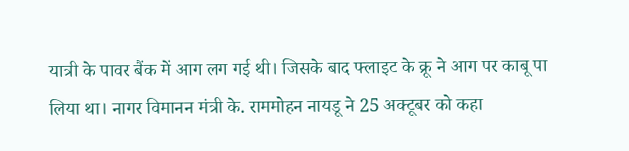यात्री के पावर बैंक में आग लग गई थी। जिसके बाद फ्लाइट के क्रू ने आग पर काबू पा लिया था। नागर विमानन मंत्री के. राममोहन नायडू ने 25 अक्टूबर को कहा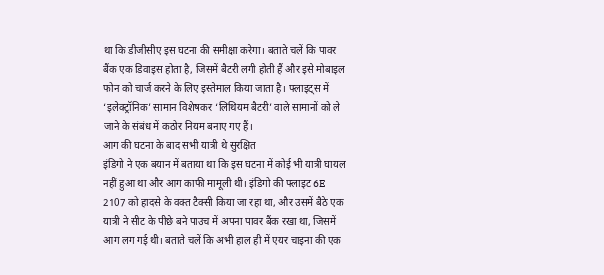था कि डीजीसीए इस घटना की समीक्षा करेगा। बताते चलें कि पावर बैंक एक डिवाइस होता है, जिसमें बैटरी लगी होती हैं और इसे मोबाइल फोन को चार्ज करने के लिए इस्तेमाल किया जाता है। फ्लाइट्स में ‘इलेक्ट्रॉनिक’ सामान विशेषकर ‘लिथियम बैटरी’ वाले सामानों को ले जाने के संबंध में कठोर नियम बनाए गए हैं।
आग की घटना के बाद सभी यात्री थे सुरक्षित
इंडिगो ने एक बयान में बताया था कि इस घटना में कोई भी यात्री घायल नहीं हुआ था और आग काफी मामूली थी। इंडिगो की फ्लाइट 6E 2107 को हादसे के वक्त टैक्सी किया जा रहा था, और उसमें बैठे एक यात्री ने सीट के पीछे बने पाउच में अपना पावर बैंक रखा था, जिसमें आग लग गई थी। बताते चलें कि अभी हाल ही में एयर चाइना की एक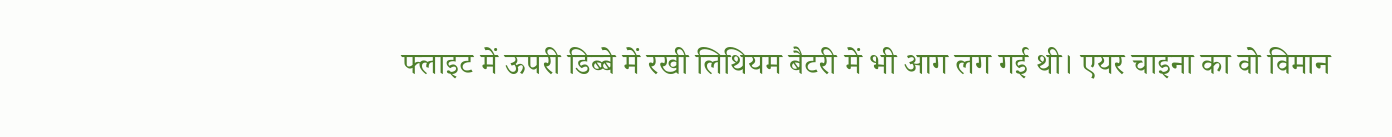फ्लाइट में ऊपरी डिब्बे में रखी लिथियम बैटरी में भी आग लग गई थी। एयर चाइना का वो विमान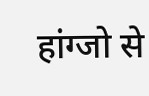हांग्जो से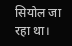सियोल जा रहा था।